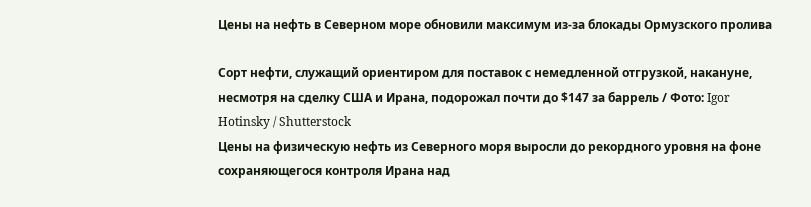Цены на нефть в Северном море обновили максимум из-за блокады Ормузского пролива

Сорт нефти, служащий ориентиром для поставок с немедленной отгрузкой, накануне, несмотря на сделку США и Ирана, подорожал почти до $147 за баррель / Фото: Igor Hotinsky / Shutterstock
Цены на физическую нефть из Северного моря выросли до рекордного уровня на фоне сохраняющегося контроля Ирана над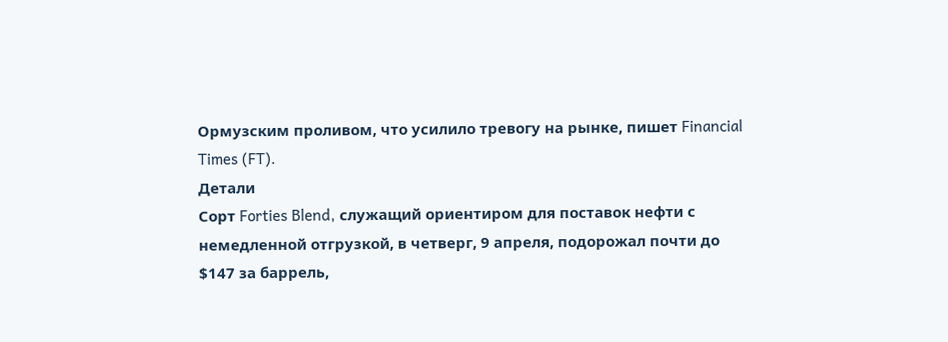Ормузским проливом, что усилило тревогу на рынке, пишет Financial Times (FT).
Детали
Сорт Forties Blend, служащий ориентиром для поставок нефти с немедленной отгрузкой, в четверг, 9 апреля, подорожал почти до $147 за баррель,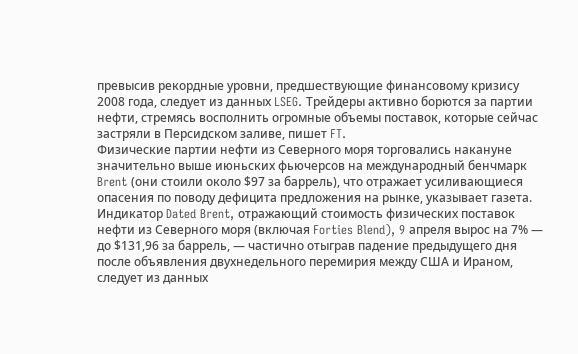превысив рекордные уровни, предшествующие финансовому кризису 2008 года, следует из данных LSEG. Трейдеры активно борются за партии нефти, стремясь восполнить огромные объемы поставок, которые сейчас застряли в Персидском заливе, пишет FT.
Физические партии нефти из Северного моря торговались накануне значительно выше июньских фьючерсов на международный бенчмарк Brent (они стоили около $97 за баррель), что отражает усиливающиеся опасения по поводу дефицита предложения на рынке, указывает газета. Индикатор Dated Brent, отражающий стоимость физических поставок нефти из Северного моря (включая Forties Blend), 9 апреля вырос на 7% — до $131,96 за баррель, — частично отыграв падение предыдущего дня после объявления двухнедельного перемирия между США и Ираном, следует из данных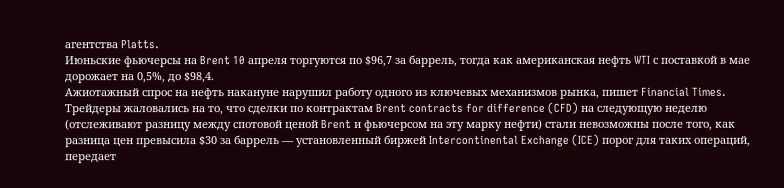агентства Platts.
Июньские фьючерсы на Brent 10 апреля торгуются по $96,7 за баррель, тогда как американская нефть WTI с поставкой в мае дорожает на 0,5%, до $98,4.
Ажиотажный спрос на нефть накануне нарушил работу одного из ключевых механизмов рынка, пишет Financial Times. Трейдеры жаловались на то, что сделки по контрактам Brent contracts for difference (CFD) на следующую неделю (отслеживают разницу между спотовой ценой Brent и фьючерсом на эту марку нефти) стали невозможны после того, как разница цен превысила $30 за баррель — установленный биржей Intercontinental Exchange (ICE) порог для таких операций, передает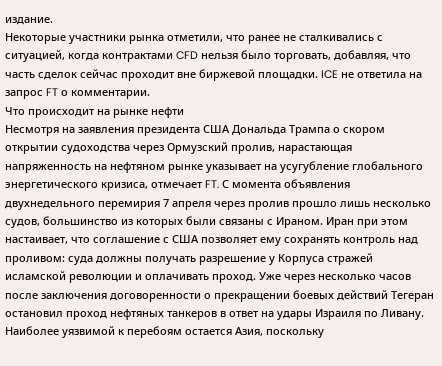издание.
Некоторые участники рынка отметили, что ранее не сталкивались с ситуацией, когда контрактами CFD нельзя было торговать, добавляя, что часть сделок сейчас проходит вне биржевой площадки. ICE не ответила на запрос FT о комментарии.
Что происходит на рынке нефти
Несмотря на заявления президента США Дональда Трампа о скором открытии судоходства через Ормузский пролив, нарастающая напряженность на нефтяном рынке указывает на усугубление глобального энергетического кризиса, отмечает FT. С момента объявления двухнедельного перемирия 7 апреля через пролив прошло лишь несколько судов, большинство из которых были связаны с Ираном. Иран при этом настаивает, что соглашение с США позволяет ему сохранять контроль над проливом: суда должны получать разрешение у Корпуса стражей исламской революции и оплачивать проход. Уже через несколько часов после заключения договоренности о прекращении боевых действий Тегеран остановил проход нефтяных танкеров в ответ на удары Израиля по Ливану.
Наиболее уязвимой к перебоям остается Азия, поскольку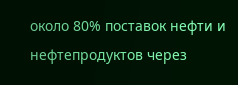около 80% поставок нефти и нефтепродуктов через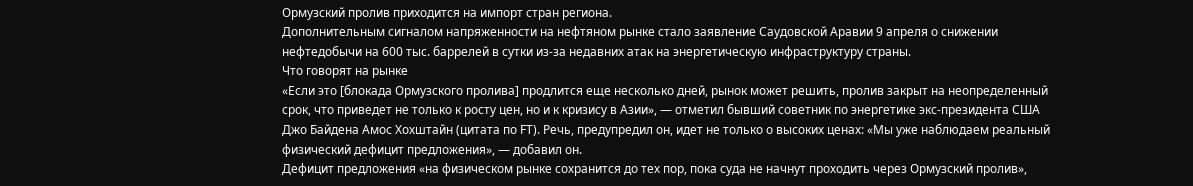Ормузский пролив приходится на импорт стран региона.
Дополнительным сигналом напряженности на нефтяном рынке стало заявление Саудовской Аравии 9 апреля о снижении нефтедобычи на 600 тыс. баррелей в сутки из-за недавних атак на энергетическую инфраструктуру страны.
Что говорят на рынке
«Если это [блокада Ормузского пролива] продлится еще несколько дней, рынок может решить, пролив закрыт на неопределенный срок, что приведет не только к росту цен, но и к кризису в Азии», — отметил бывший советник по энергетике экс-президента США Джо Байдена Амос Хохштайн (цитата по FT). Речь, предупредил он, идет не только о высоких ценах: «Мы уже наблюдаем реальный физический дефицит предложения», — добавил он.
Дефицит предложения «на физическом рынке сохранится до тех пор, пока суда не начнут проходить через Ормузский пролив»,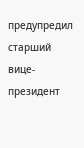предупредил старший вице-президент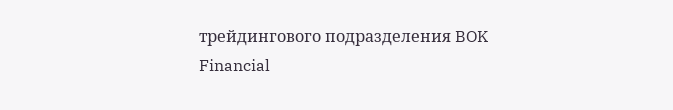трейдингового подразделения BOK Financial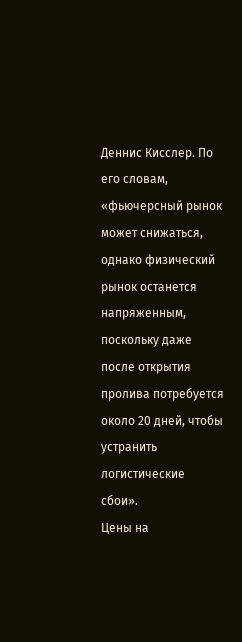Деннис Кисслер. По его словам, «фьючерсный рынок может снижаться, однако физический рынок останется напряженным, поскольку даже после открытия пролива потребуется около 20 дней, чтобы устранить логистические сбои».
Цены на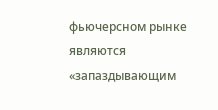фьючерсном рынке являются «запаздывающим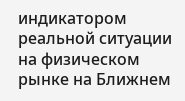индикатором реальной ситуации на физическом рынке на Ближнем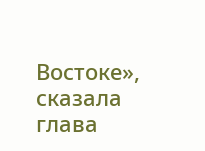Востоке», сказала глава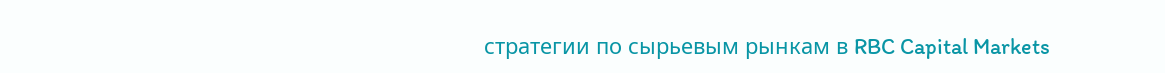стратегии по сырьевым рынкам в RBC Capital Markets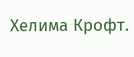Хелима Крофт.